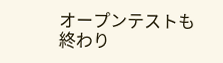オープンテストも終わり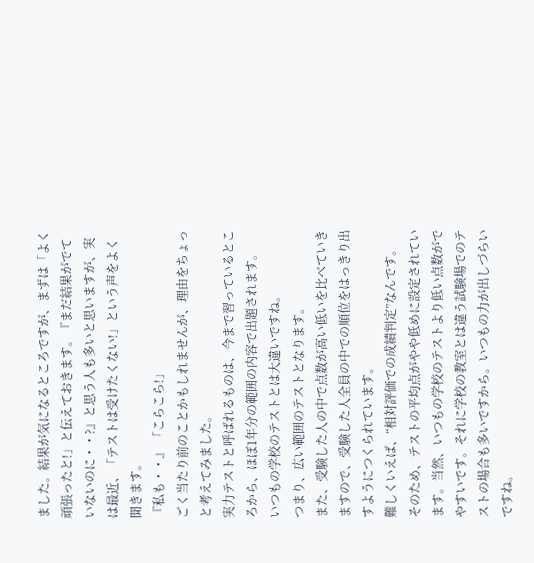ました。結果が気になるところですが、まずは「よく頑張ったと!」と伝えておきます。『まだ結果がでていないのに・・?』と思う人も多いと思いますが、実は最近、「テストは受けたくない!」という声をよく聞きます。
『私も・・』 「こらこら!」
ごく当たり前のことかもしれませんが、理由をちょっと考えてみました。
実力テストと呼ばれるものは、今まで習っているところから、ほぼ1年分の範囲の内容で出題されます。
いつもの学校のテストとは大違いですね。
つまり、広い範囲のテストとなります。
また、受験した人の中で点数が高い低いを比べていきますので、受験した人全員の中での順位をはっきり出すようにつくられています。
難しくいえば、“相対評価での成績判定”なんです。
そのため、テストの平均点がやや低めに設定されています。当然、いつもの学校のテストより低い点数がでやすいです。それに学校の教室とは違う試験場でのテストの場合も多いですから。いつもの力が出しづらいですね。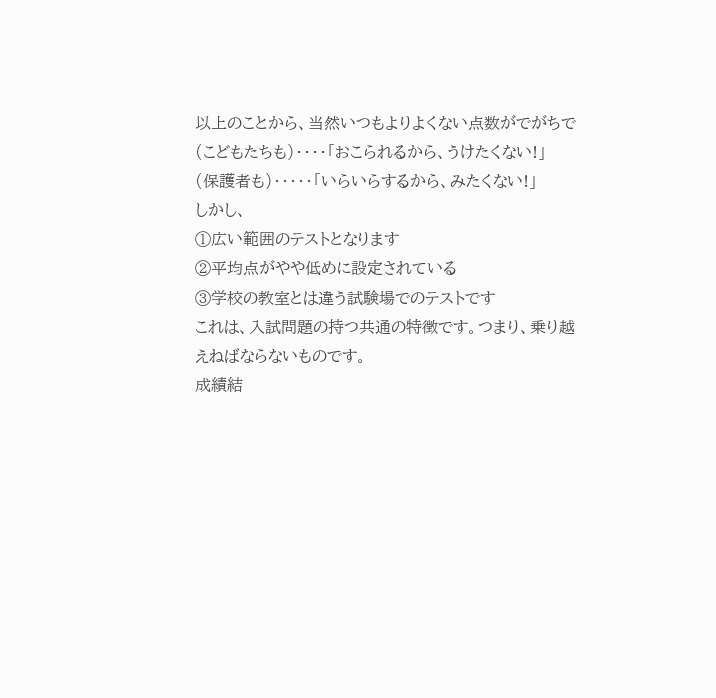以上のことから、当然いつもよりよくない点数がでがちで
(こどもたちも)・・・・「おこられるから、うけたくない!」
(保護者も)・・・・・「いらいらするから、みたくない!」
しかし、
①広い範囲のテストとなります
②平均点がやや低めに設定されている
③学校の教室とは違う試験場でのテストです
これは、入試問題の持つ共通の特徴です。つまり、乗り越えねばならないものです。
成績結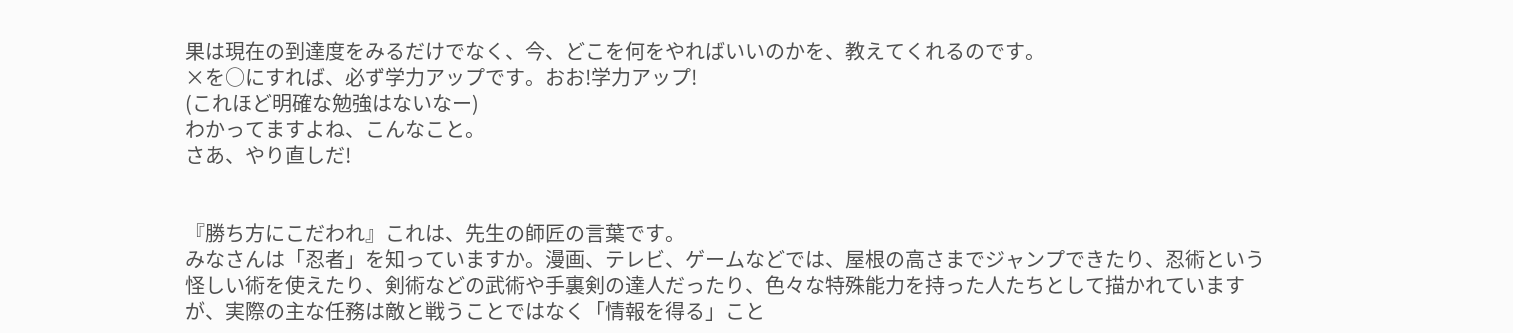果は現在の到達度をみるだけでなく、今、どこを何をやればいいのかを、教えてくれるのです。
×を○にすれば、必ず学力アップです。おお!学力アップ!
(これほど明確な勉強はないなー)
わかってますよね、こんなこと。
さあ、やり直しだ!


『勝ち方にこだわれ』これは、先生の師匠の言葉です。
みなさんは「忍者」を知っていますか。漫画、テレビ、ゲームなどでは、屋根の高さまでジャンプできたり、忍術という怪しい術を使えたり、剣術などの武術や手裏剣の達人だったり、色々な特殊能力を持った人たちとして描かれていますが、実際の主な任務は敵と戦うことではなく「情報を得る」こと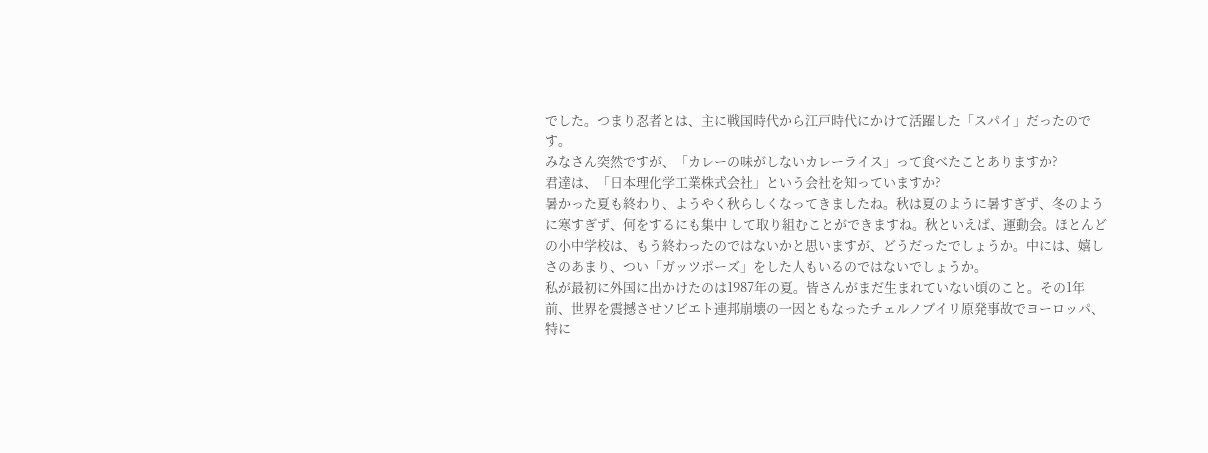でした。つまり忍者とは、主に戦国時代から江戸時代にかけて活躍した「スパイ」だったのです。
みなさん突然ですが、「カレーの味がしないカレーライス」って食べたことありますか?
君達は、「日本理化学工業株式会社」という会社を知っていますか?
暑かった夏も終わり、ようやく秋らしくなってきましたね。秋は夏のように暑すぎず、冬のように寒すぎず、何をするにも集中 して取り組むことができますね。秋といえば、運動会。ほとんどの小中学校は、もう終わったのではないかと思いますが、どうだったでしょうか。中には、嬉し さのあまり、つい「ガッツポーズ」をした人もいるのではないでしょうか。
私が最初に外国に出かけたのは1987年の夏。皆さんがまだ生まれていない頃のこと。その1年前、世界を震撼させソビエト連邦崩壊の一因ともなったチェルノブイリ原発事故でヨーロッパ、特に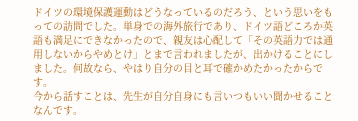ドイツの環境保護運動はどうなっているのだろう、という思いをもっての訪問でした。単身での海外旅行であり、ドイツ語どころか英語も満足にできなかったので、親友は心配して「その英語力では通用しないからやめとけ」とまで言われましたが、出かけることにしました。何故なら、やはり自分の目と耳で確かめたかったからです。
今から話すことは、先生が自分自身にも言いつもいい聞かせることなんです。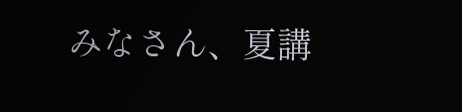みなさん、夏講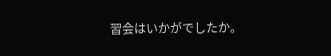習会はいかがでしたか。